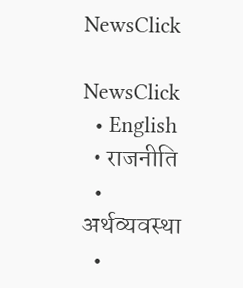NewsClick

NewsClick
  • English
  • राजनीति
  • अर्थव्यवस्था
  •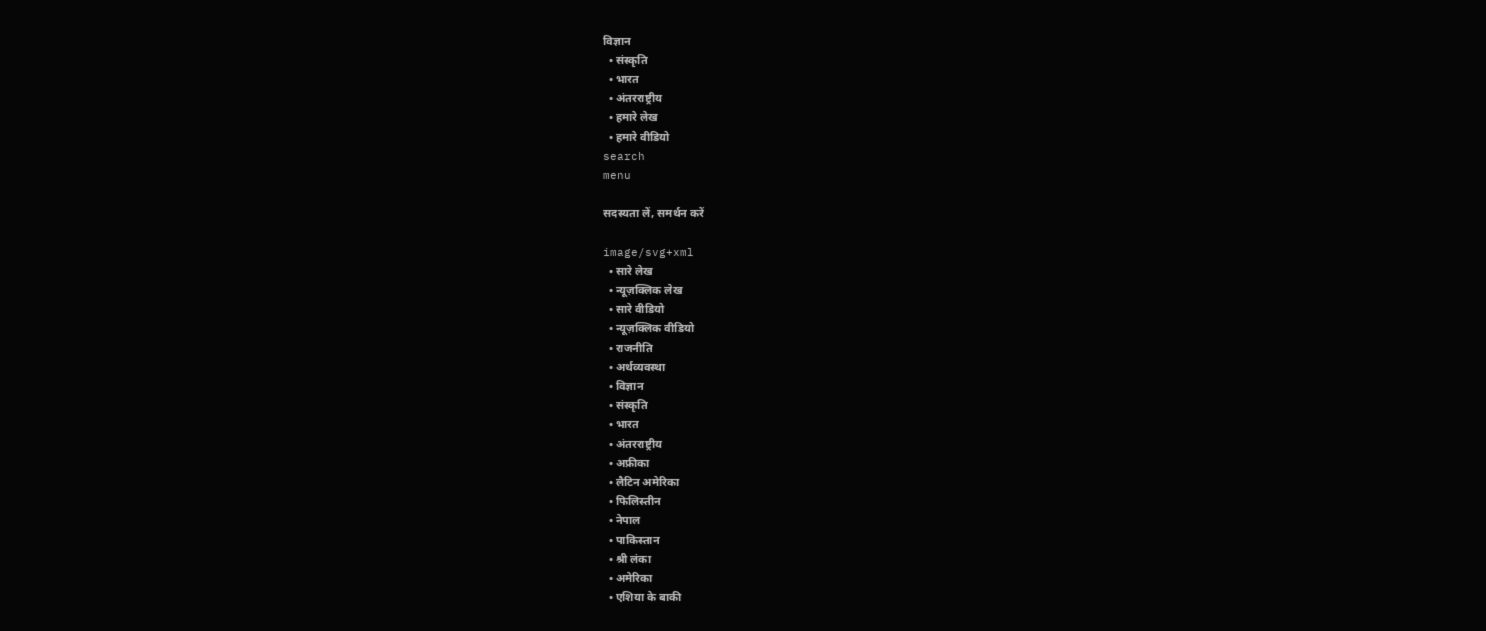विज्ञान
  • संस्कृति
  • भारत
  • अंतरराष्ट्रीय
  • हमारे लेख
  • हमारे वीडियो
search
menu

सदस्यता लें, समर्थन करें

image/svg+xml
  • सारे लेख
  • न्यूज़क्लिक लेख
  • सारे वीडियो
  • न्यूज़क्लिक वीडियो
  • राजनीति
  • अर्थव्यवस्था
  • विज्ञान
  • संस्कृति
  • भारत
  • अंतरराष्ट्रीय
  • अफ्रीका
  • लैटिन अमेरिका
  • फिलिस्तीन
  • नेपाल
  • पाकिस्तान
  • श्री लंका
  • अमेरिका
  • एशिया के बाकी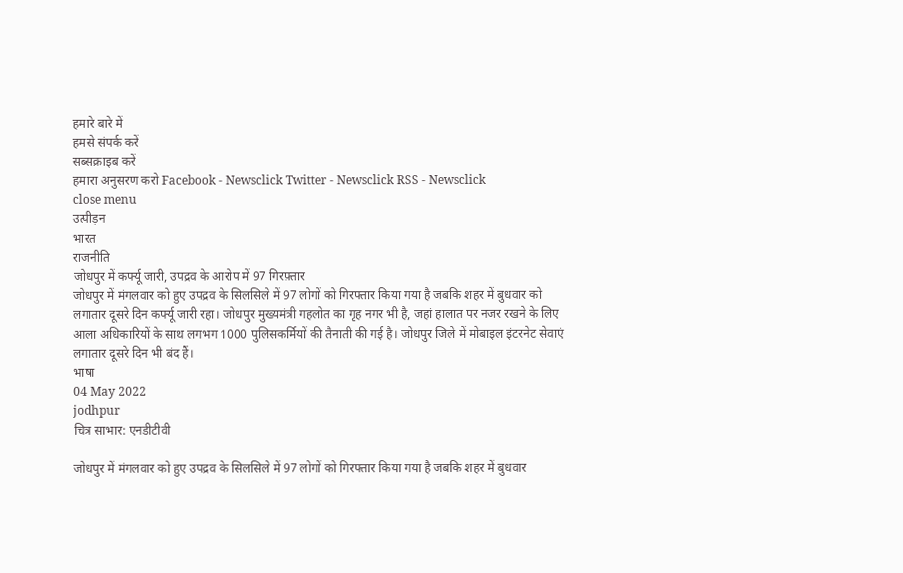हमारे बारे में
हमसे संपर्क करें
सब्सक्राइब करें
हमारा अनुसरण करो Facebook - Newsclick Twitter - Newsclick RSS - Newsclick
close menu
उत्पीड़न
भारत
राजनीति
जोधपुर में कर्फ्यू जारी, उपद्रव के आरोप में 97 गिरफ़्तार
जोधपुर में मंगलवार को हुए उपद्रव के सिलसिले में 97 लोगों को गिरफ्तार किया गया है जबकि शहर में बुधवार को लगातार दूसरे दिन कर्फ्यू जारी रहा। जोधपुर मुख्यमंत्री गहलोत का गृह नगर भी है, जहां हालात पर नजर रखने के लिए आला अधिकारियों के साथ लगभग 1000 पुलिसकर्मियों की तैनाती की गई है। जोधपुर जिले में मोबाइल इंटरनेट सेवाएं लगातार दूसरे दिन भी बंद हैं।
भाषा
04 May 2022
jodhpur
चित्र साभार: एनडीटीवी

जोधपुर में मंगलवार को हुए उपद्रव के सिलसिले में 97 लोगों को गिरफ्तार किया गया है जबकि शहर में बुधवार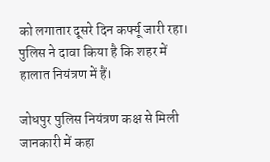को लगातार दूसरे दिन कर्फ्यू जारी रहा। पुलिस ने दावा किया है कि शहर में हालात नियंत्रण में हैं।

जोधपुर पुलिस नियंत्रण कक्ष से मिली जानकारी में कहा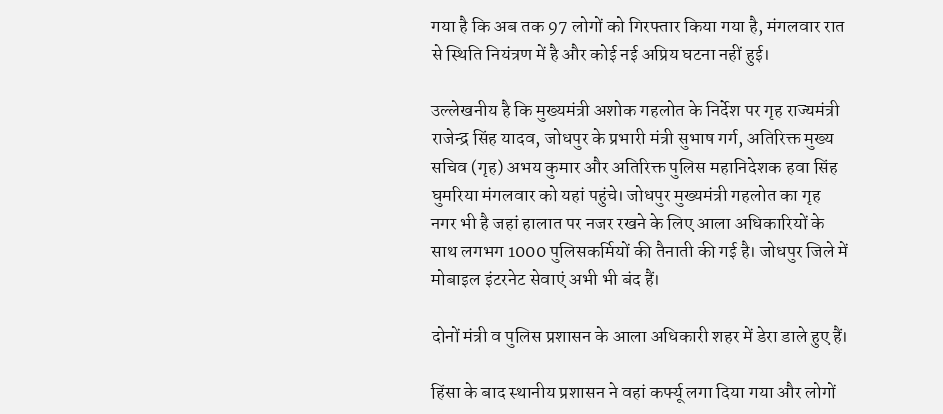गया है कि अब तक 97 लोगों को गिरफ्तार किया गया है, मंगलवार रात से स्थिति नियंत्रण में है और कोई नई अप्रिय घटना नहीं हुई।

उल्लेखनीय है कि मुख्यमंत्री अशोक गहलोत के निर्देश पर गृह राज्यमंत्री राजेन्द्र सिंह यादव, जोधपुर के प्रभारी मंत्री सुभाष गर्ग, अतिरिक्त मुख्य सचिव (गृह) अभय कुमार और अतिरिक्त पुलिस महानिदेशक हवा सिंह घुमरिया मंगलवार को यहां पहुंचे। जोधपुर मुख्यमंत्री गहलोत का गृह नगर भी है जहां हालात पर नजर रखने के लिए आला अधिकारियों के साथ लगभग 1000 पुलिसकर्मियों की तैनाती की गई है। जोधपुर जिले में मोबाइल इंटरनेट सेवाएं अभी भी बंद हैं।

दोनों मंत्री व पुलिस प्रशासन के आला अधिकारी शहर में डेरा डाले हुए हैं।

हिंसा के बाद स्थानीय प्रशासन ने वहां कर्फ्यू लगा दिया गया और लोगों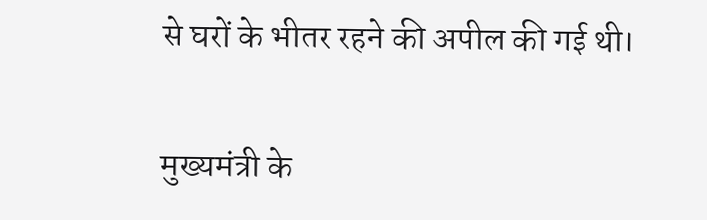से घरों के भीतर रहने की अपील की गई थी।

मुख्यमंत्री के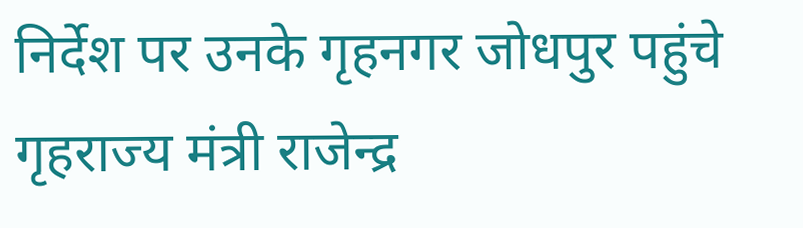निर्देश पर उनके गृहनगर जोधपुर पहुंचे गृहराज्य मंत्री राजेन्द्र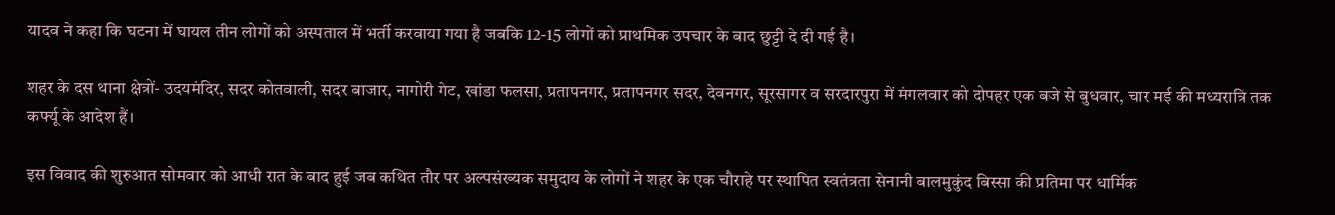यादव ने कहा कि घटना में घायल तीन लोगों को अस्पताल में भर्ती करवाया गया है जबकि 12-15 लोगों को प्राथमिक उपचार के बाद छुट्टी दे दी गई है।

शहर के दस थाना क्षेत्रों- उदयमंदिर, सदर कोतवाली, सदर बाजार, नागोरी गेट, खांडा फलसा, प्रतापनगर, प्रतापनगर सदर, देवनगर, सूरसागर व सरदारपुरा में मंगलवार को दोपहर एक बजे से बुधवार, चार मई की मध्यरात्रि तक कर्फ्यू के आदेश हैं।

इस विवाद की शुरुआत सोमवार को आधी रात के बाद हुई जब कथित तौर पर अल्पसंख्यक समुदाय के लोगों ने शहर के एक चौराहे पर स्थापित स्वतंत्रता सेनानी बालमुकुंद बिस्सा की प्रतिमा पर धार्मिक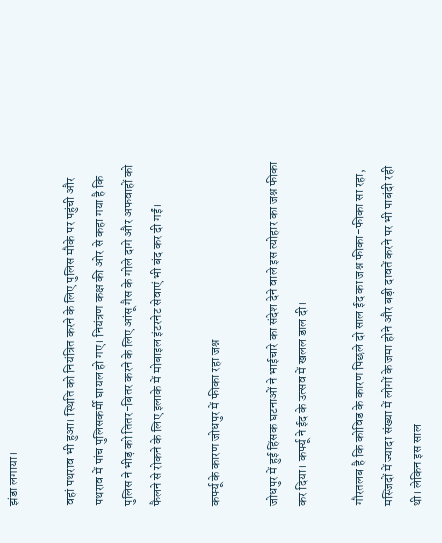झंडा लगाया।

वहां पथराव भी हुआ। स्थिति को नियंत्रित करने के लिए पुलिस मौके पर पहुंची और पथराव में पांच पुलिसकर्मी घायल हो गए। नियंत्रण कक्ष की ओर से कहा गया है कि पुलिस ने भीड़ को तितर-बितर करने के लिए आंसू गैस के गोले दागे और अफवाहों को फैलने से रोकने के लिए इलाके में मोबाइल इंटरनेट सेवाएं भी बंद कर दी गईं।

कर्फ्यू के कारण जोधपुर में फीका रहा जश्न

जोधपुर में हुई हिंसक घटनाओं ने भाईचारे का संदेश देने वाले इस त्योहार का जश्न फीका कर दिया। कर्फ्यू ने ईद के उत्सव में खलल डाल दी।

गौरतलब है कि कोविड के कारण पिछले दो साल ईद का जश्न फीका-फीका सा रहा, मस्जिदों में ज्यादा संख्या में लोगों के जमा होने और बड़ी दावतें करने पर भी पाबंदी रही थी। लेकिन इस साल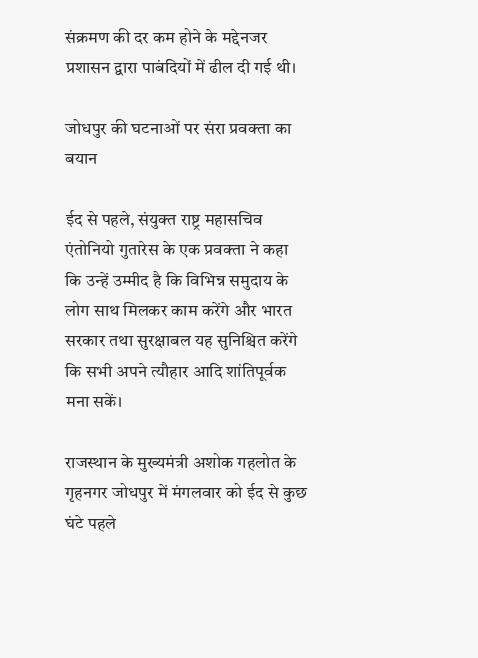संक्रमण की दर कम होने के मद्देनजर प्रशासन द्वारा पाबंदियों में ढील दी गई थी।

जोधपुर की घटनाओं पर संरा प्रवक्ता का बयान

ईद से पहले, संयुक्त राष्ट्र महासचिव एंतोनियो गुतारेस के एक प्रवक्ता ने कहा कि उन्हें उम्मीद है कि विभिन्न समुदाय के लोग साथ मिलकर काम करेंगे और भारत सरकार तथा सुरक्षाबल यह सुनिश्चित करेंगे कि सभी अपने त्यौहार आदि शांतिपूर्वक मना सकें।

राजस्थान के मुख्यमंत्री अशोक गहलोत के गृहनगर जोधपुर में मंगलवार को ईद से कुछ घंटे पहले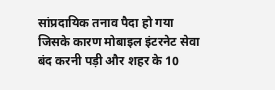सांप्रदायिक तनाव पैदा हो गया जिसके कारण मोबाइल इंटरनेट सेवा बंद करनी पड़ी और शहर के 10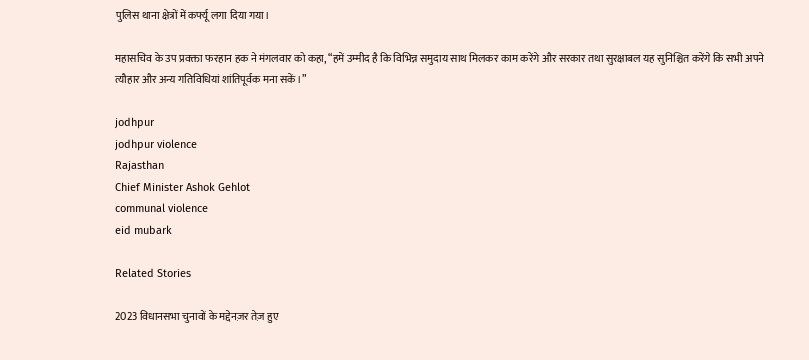पुलिस थाना क्षेत्रों में कर्फ्यू लगा दिया गया।

महासचिव के उप प्रवक्ता फरहान हक ने मंगलवार को कहा, “हमें उम्मीद है कि विभिन्न समुदाय साथ मिलकर काम करेंगे और सरकार तथा सुरक्षाबल यह सुनिश्चित करेंगे कि सभी अपने त्यौहार और अन्य गतिविधियां शांतिपूर्वक मना सकें।”

jodhpur
jodhpur violence
Rajasthan
Chief Minister Ashok Gehlot
communal violence
eid mubark

Related Stories

2023 विधानसभा चुनावों के मद्देनज़र तेज़ हुए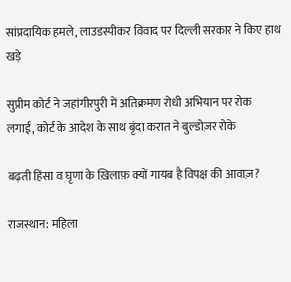सांप्रदायिक हमले, लाउडस्पीकर विवाद पर दिल्ली सरकार ने किए हाथ खड़े

सुप्रीम कोर्ट ने जहांगीरपुरी में अतिक्रमण रोधी अभियान पर रोक लगाई, कोर्ट के आदेश के साथ बृंदा करात ने बुल्डोज़र रोके

बढ़ती हिंसा व घृणा के ख़िलाफ़ क्यों गायब है विपक्ष की आवाज़?

राजस्थान: महिला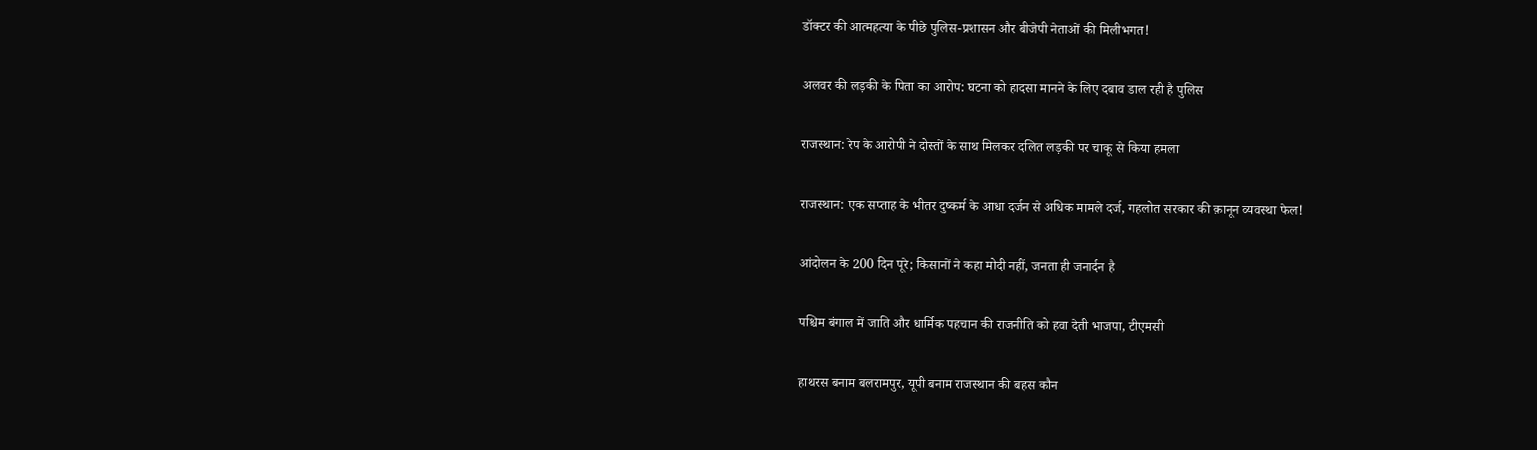डॉक्टर की आत्महत्या के पीछे पुलिस-प्रशासन और बीजेपी नेताओं की मिलीभगत!

अलवर की लड़की के पिता का आरोप: घटना को हादसा मानने के लिए दबाव डाल रही है पुलिस

राजस्थान: रेप के आरोपी ने दोस्तों के साथ मिलकर दलित लड़की पर चाकू से किया हमला

राजस्थान: एक सप्ताह के भीतर दुष्कर्म के आधा दर्जन से अधिक मामले दर्ज, गहलोत सरकार की क़ानून व्यवस्था फेल!

आंदोलन के 200 दिन पूरे; किसानों ने कहा मोदी नहीं, जनता ही जनार्दन है

पश्चिम बंगाल में जाति और धार्मिक पहचान की राजनीति को हवा देती भाजपा, टीएमसी

हाथरस बनाम बलरामपुर, यूपी बनाम राजस्थान की बहस कौन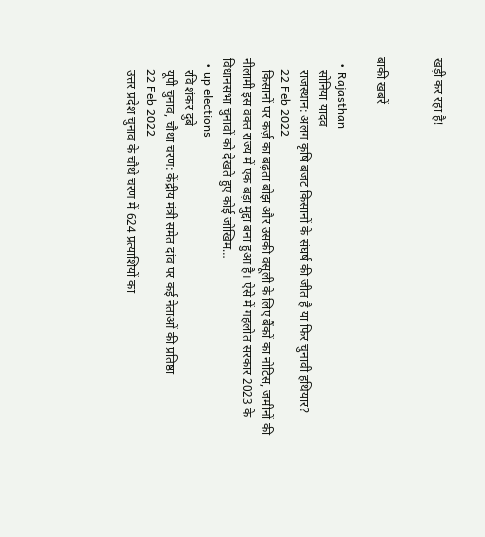खड़ी कर रहा है!


बाकी खबरें

  • Rajasthan
    सोनिया यादव
    राजस्थान: अलग कृषि बजट किसानों के संघर्ष की जीत है या फिर चुनावी हथियार?
    22 Feb 2022
    किसानों पर कर्ज़ का बढ़ता बोझ और उसकी वसूली के लिए बैंकों का नोटिस, जमीनों की नीलामी इस वक्त राज्य में एक बड़ा मुद्दा बना हुआ है। ऐसे में गहलोत सरकार 2023 के विधानसभा चुनावों को देखते हुए कोई जोखिम…
  • up elections
    रवि शंकर दुबे
    यूपी चुनाव, चौथा चरण: केंद्रीय मंत्री समेत दांव पर कई नेताओं की प्रतिष्ठा
    22 Feb 2022
    उत्तर प्रदेश चुनाव के चौथे चरण में 624 प्रत्याशियों का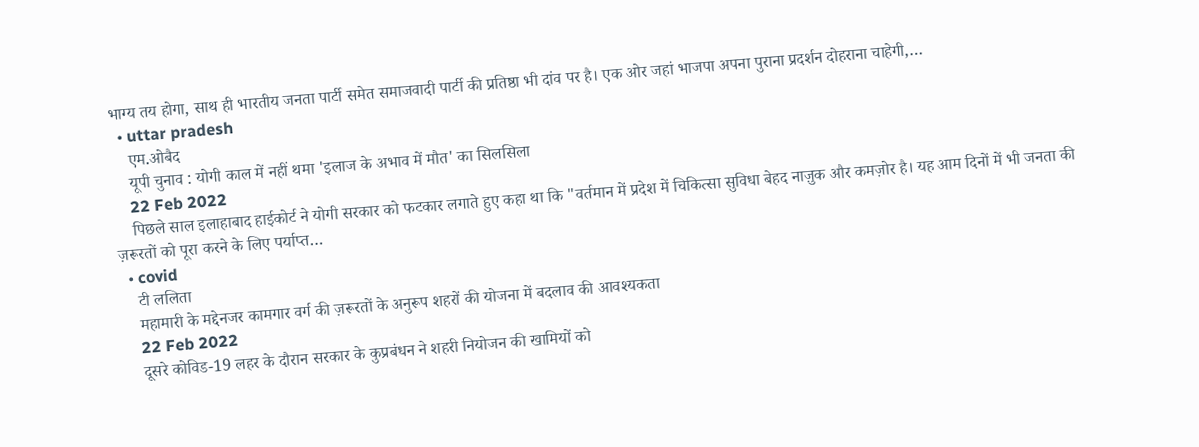भाग्य तय होगा, साथ ही भारतीय जनता पार्टी समेत समाजवादी पार्टी की प्रतिष्ठा भी दांव पर है। एक ओर जहां भाजपा अपना पुराना प्रदर्शन दोहराना चाहेगी,…
  • uttar pradesh
    एम.ओबैद
    यूपी चुनाव : योगी काल में नहीं थमा 'इलाज के अभाव में मौत' का सिलसिला
    22 Feb 2022
    पिछले साल इलाहाबाद हाईकोर्ट ने योगी सरकार को फटकार लगाते हुए कहा था कि "वर्तमान में प्रदेश में चिकित्सा सुविधा बेहद नाज़ुक और कमज़ोर है। यह आम दिनों में भी जनता की ज़रूरतों को पूरा करने के लिए पर्याप्त…
  • covid
    टी ललिता
    महामारी के मद्देनजर कामगार वर्ग की ज़रूरतों के अनुरूप शहरों की योजना में बदलाव की आवश्यकता
    22 Feb 2022
    दूसरे कोविड-19 लहर के दौरान सरकार के कुप्रबंधन ने शहरी नियोजन की खामियों को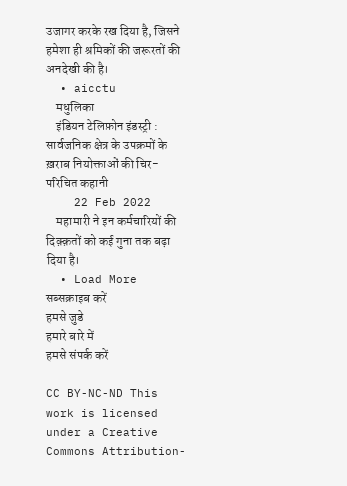उजागर करके रख दिया है, जिसने हमेशा ही श्रमिकों की जरूरतों की अनदेखी की है।
  • aicctu
    मधुलिका
    इंडियन टेलिफ़ोन इंडस्ट्री : सार्वजनिक क्षेत्र के उपक्रमों के ख़राब नियोक्ताओं की चिर-परिचित कहानी
    22 Feb 2022
    महामारी ने इन कर्मचारियों की दिक़्क़तों को कई गुना तक बढ़ा दिया है।
  • Load More
सब्सक्राइब करें
हमसे जुडे
हमारे बारे में
हमसे संपर्क करें

CC BY-NC-ND This work is licensed under a Creative Commons Attribution-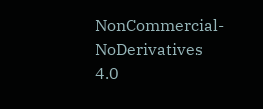NonCommercial-NoDerivatives 4.0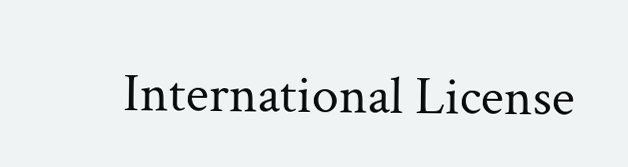International License